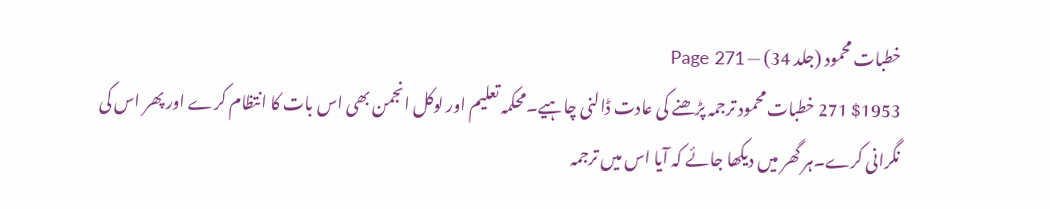خطبات محمود (جلد 34) — Page 271
$1953 271 خطبات محمود ترجمہ پڑھنے کی عادت ڈالنی چاہیے۔محکمہ تعلیم اور لوکل انجمن بھی اس بات کا انتظام کرے اور پھر اس کی نگرانی کرے۔ہر گھر میں دیکھا جائے کہ آیا اس میں ترجمہ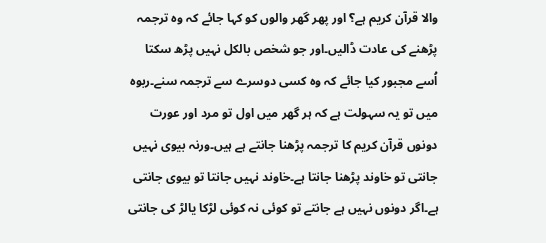والا قرآن کریم ہے؟ اور پھر گھر والوں کو کہا جائے کہ وہ ترجمہ پڑھنے کی عادت ڈالیں۔اور جو شخص بالکل نہیں پڑھ سکتا اُسے مجبور کیا جائے کہ وہ کسی دوسرے سے ترجمہ سنے۔ربوہ میں تو یہ سہولت ہے کہ ہر گھر میں اول تو مرد اور عورت دونوں قرآن کریم کا ترجمہ پڑھنا جانتے ہے ہیں۔ورنہ بیوی نہیں جانتی تو خاوند پڑھنا جانتا ہے۔خاوند نہیں جانتا تو بیوی جانتی ہے۔اگر دونوں نہیں ہے جانتے تو کوئی نہ کوئی لڑکا یالڑ کی جانتی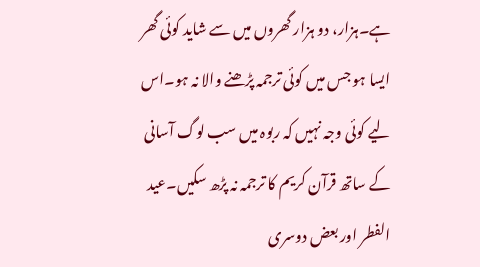ہے۔ہزار، دو ہزار گھروں میں سے شاید کوئی گھر ایسا ہو جس میں کوئی ترجمہ پڑھنے والا نہ ہو۔اس لیے کوئی وجہ نہیں کہ ربوہ میں سب لوگ آسانی کے ساتھ قرآن کریم کا ترجمہ نہ پڑھ سکیں۔عید الفطر اور بعض دوسری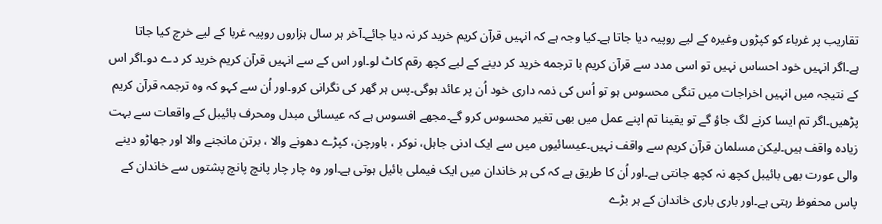تقاریب پر غرباء کو کپڑوں وغیرہ کے لیے روپیہ دیا جاتا ہے۔کیا وجہ ہے کہ انہیں قرآن کریم خرید کر نہ دیا جائے۔آخر ہر سال ہزاروں روپیہ غربا کے لیے خرچ کیا جاتا ہے۔اگر انہیں خود احساس نہیں تو اسی مدد سے قرآن کریم با ترجمه خرید کر دینے کے لیے کچھ رقم کاٹ لو۔اور اس کے سے انہیں قرآن کریم خرید کر دے دو۔اگر اس کے نتیجہ میں انہیں اخراجات میں تنگی محسوس ہو تو اُس کی ذمہ داری خود اُن پر عائد ہوگی۔پس ہر گھر کی نگرانی کرو۔اور اُن سے کہو کہ وہ ترجمہ قرآن کریم پڑھیں۔اگر تم ایسا کرنے لگ جاؤ گے تو یقینا تم اپنے عمل میں بھی تغیر محسوس کرو گے۔مجھے افسوس ہے کہ عیسائی مبدل ومحرف بائیبل کے واقعات سے بہت زیادہ واقف ہیں۔لیکن مسلمان قرآن کریم سے واقف نہیں۔عیسائیوں میں سے ایک ادنی جاہل، نوکر ، باورچن، کپڑے دھونے والا ، برتن مانجنے والا اور جھاڑو دینے والی عورت بھی بائیبل کچھ نہ کچھ جانتی ہے۔اور اُن کا طریق ہے کہ کی ہر خاندان میں ایک فیملی بائیل ہوتی ہے۔اور وہ چار چار پانچ پانچ پشتوں سے خاندان کے پاس محفوظ رہتی ہے۔اور باری باری خاندان کے ہر بڑے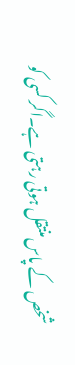شخص کے پاس منتقل ہوتی رہتی ہے۔اگر کسی کو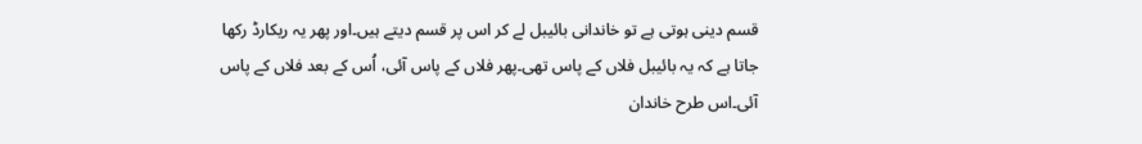قسم دینی ہوتی ہے تو خاندانی بائیبل لے کر اس پر قسم دیتے ہیں۔اور پھر یہ ریکارڈ رکھا جاتا ہے کہ یہ بائیبل فلاں کے پاس تھی۔پھر فلاں کے پاس آئی، اُس کے بعد فلاں کے پاس آئی۔اس طرح خاندان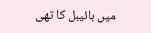میں بائیبل کا تھی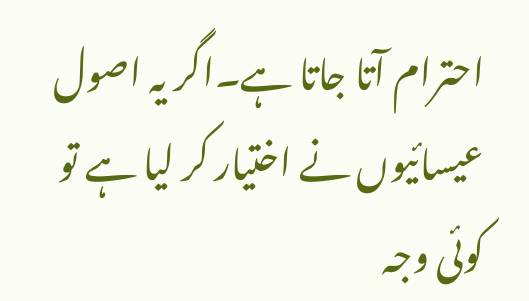احترام آتا جاتا ہے۔اگر یہ اصول عیسائیوں نے اختیار کر لیا ہے تو کوئی وجہ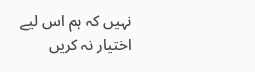نہیں کہ ہم اس لیے اختیار نہ کریں